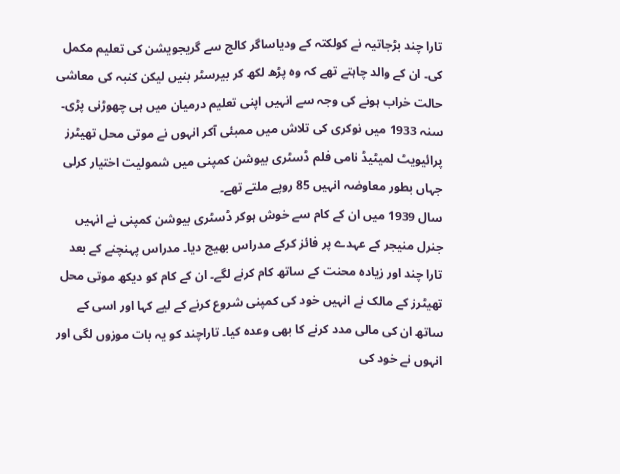تارا چند بڑجاتیہ نے کولکتہ کے ودیاساگر کالج سے گریجویشن کی تعلیم مکمل کی۔ ان کے والد چاہتے تھے کہ وہ پڑھ لکھ کر بیرسٹر بنیں لیکن کنبہ کی معاشی حالت خراب ہونے کی وجہ سے انہیں اپنی تعلیم درمیان میں ہی چھوڑنی پڑی۔
سنہ 1933 میں نوکری کی تلاش میں ممبئی آکر انہوں نے موتی محل تھیٹرز پرائیویٹ لمیٹیڈ نامی فلم ڈسٹری بیوشن کمپنی میں شمولیت اختیار کرلی جہاں بطور معاوضہ انہیں 85 روپے ملتے تھے۔
سال 1939 میں ان کے کام سے خوش ہوکر ڈسٹری بیوشن کمپنی نے انہیں جنرل منیجر کے عہدے پر فائز کرکے مدراس بھیج دیا۔ مدراس پہنچنے کے بعد تارا چند اور زیادہ محنت کے ساتھ کام کرنے لگے۔ ان کے کام کو دیکھ موتی محل تھیٹرز کے مالک نے انہیں خود کی کمپنی شروع کرنے کے لیے کہا اور اسی کے ساتھ ان کی مالی مدد کرنے کا بھی وعدہ کیا۔ تاراچند کو یہ بات موزوں لگی اور انہوں نے خود کی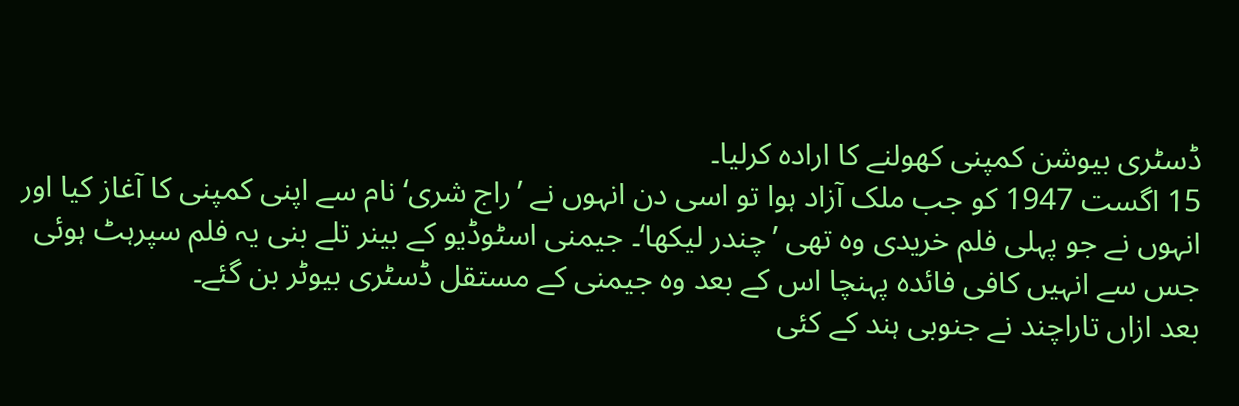ڈسٹری بیوشن کمپنی کھولنے کا ارادہ کرلیا۔
15 اگست 1947 کو جب ملک آزاد ہوا تو اسی دن انہوں نے ’راج شری‘ نام سے اپنی کمپنی کا آغاز کیا اور انہوں نے جو پہلی فلم خریدی وہ تھی ’چندر لیکھا‘۔ جیمنی اسٹوڈیو کے بینر تلے بنی یہ فلم سپرہٹ ہوئی جس سے انہیں کافی فائدہ پہنچا اس کے بعد وہ جیمنی کے مستقل ڈسٹری بیوٹر بن گئے۔
بعد ازاں تاراچند نے جنوبی ہند کے کئی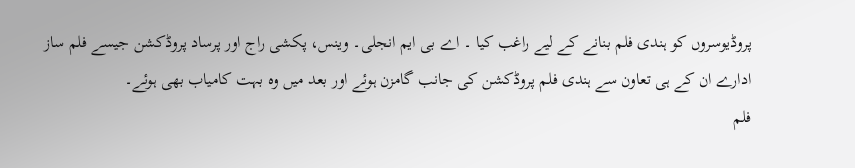پروڈیوسروں کو ہندی فلم بنانے کے لیے راغب کیا ۔ اے بی ایم انجلی۔ وینس، پکشی راج اور پرساد پروڈکشن جیسے فلم ساز ادارے ان کے ہی تعاون سے ہندی فلم پروڈکشن کی جانب گامزن ہوئے اور بعد میں وہ بہت کامیاب بھی ہوئے۔
فلم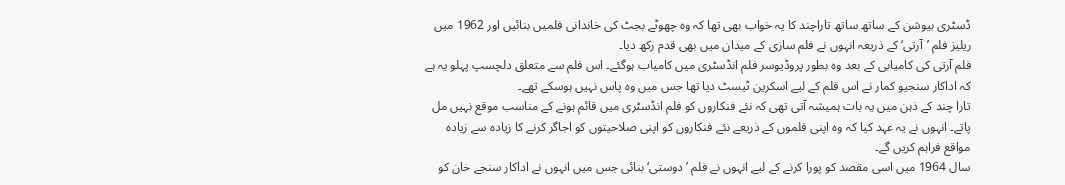ڈسٹری بیوشن کے ساتھ ساتھ تاراچند کا یہ خواب بھی تھا کہ وہ چھوٹے بجٹ کی خاندانی فلمیں بنائیں اور 1962 میں ریلیز فلم ’آرتی‘ کے ذریعہ انہوں نے فلم سازی کے میدان میں بھی قدم رکھ دیا۔
فلم آرتی کی کامیابی کے بعد وہ بطور پروڈیوسر فلم انڈسٹری میں کامیاب ہوگئے۔ اس فلم سے متعلق دلچسپ پہلو یہ ہے کہ اداکار سنجیو کمار نے اس فلم کے لیے اسکرین ٹیسٹ دیا تھا جس میں وہ پاس نہیں ہوسکے تھے۔
تارا چند کے ذہن میں یہ بات ہمیشہ آتی تھی کہ نئے فنکاروں کو فلم انڈسٹری میں قائم ہونے کے مناسب موقع نہیں مل پاتے۔ انہوں نے یہ عہد کیا کہ وہ اپنی فلموں کے ذریعے نئے فنکاروں کو اپنی صلاحیتوں کو اجاگر کرنے کا زیادہ سے زیادہ مواقع فراہم کریں گے۔
سال 1964 میں اسی مقصد کو پورا کرنے کے لیے انہوں نے فلم ’دوستی‘ بنائی جس میں انہوں نے اداکار سنجے خان کو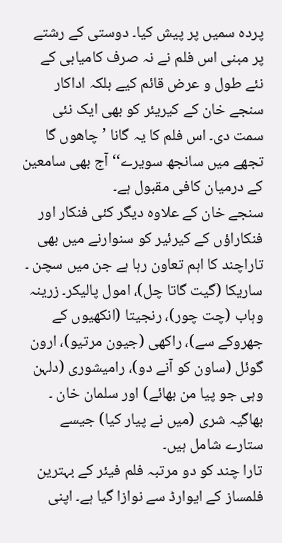پردہ سمیں پر پیش کیا۔ دوستی کے رشتے پر مبنی اس فلم نے نہ صرف کامیابی کے نئے طول و عرض قائم کیے بلکہ اداکار سنجے خان کے کیریئر کو بھی ایک نئی سمت دی۔ اس فلم کا یہ گانا ’چاهوں گا تجھے میں سانجھ سویرے‘‘ آج بھی سامعین کے درمیان کافی مقبول ہے۔
سنجے خان کے علاوہ دیگر کئی فنکار اور فنکاراؤں کے کیرئیر کو سنوارنے میں بھی تاراچند کا اہم تعاون رہا ہے جن میں سچن ۔ ساریکا (گیت گاتا چل)، امول پالیکر۔ زرینہ وہاب (چت چور)، رنجیتا (انکھیوں کے جھروکے سے)، راکھی (جیون مرتیو)، ارون گوئل (ساون کو آنے دو)، رامیشوری (دلہن وہی جو پیا من بھائے) اور سلمان خان ۔ بھاگیہ شری (میں نے پیار کیا) جیسے ستارے شامل ہیں۔
تارا چند کو دو مرتبہ فلم فیئر کے بہترین فلمساز کے ایوارڈ سے نوازا گیا ہے۔ اپنی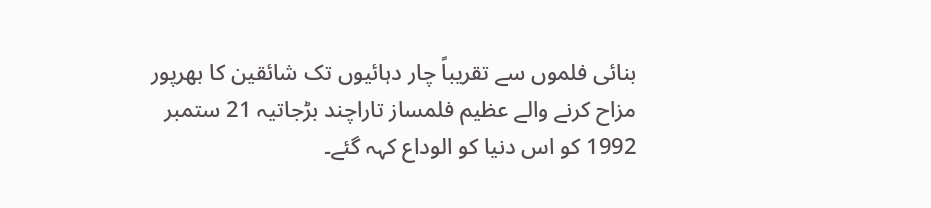بنائی فلموں سے تقریباً چار دہائیوں تک شائقین کا بھرپور مزاح کرنے والے عظیم فلمساز تاراچند بڑجاتیہ 21 ستمبر 1992 کو اس دنیا کو الوداع کہہ گئے۔